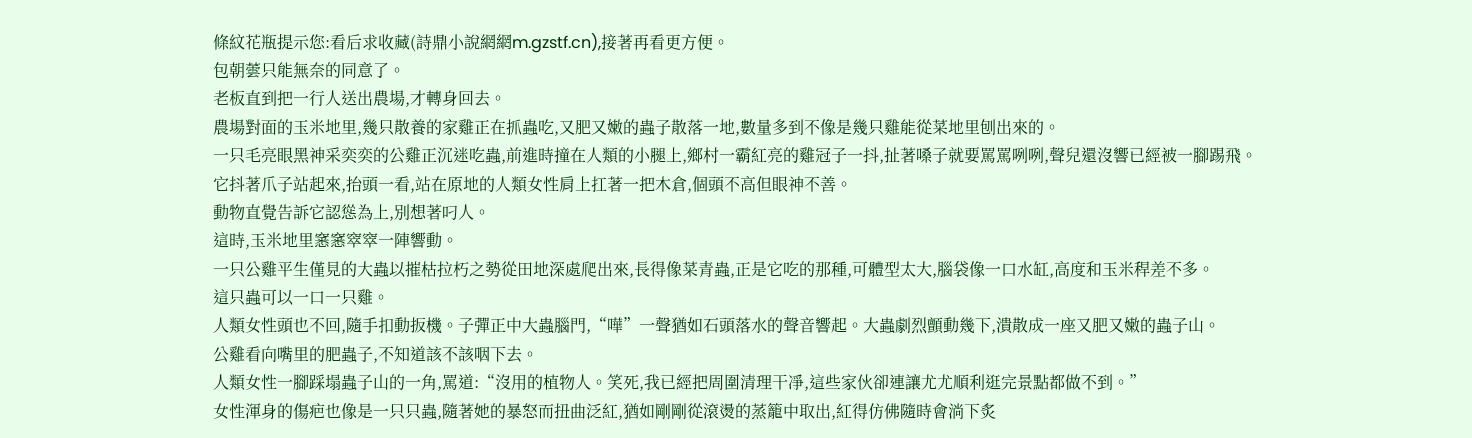條紋花瓶提示您:看后求收藏(詩鼎小說網網m.gzstf.cn),接著再看更方便。
包朝蕓只能無奈的同意了。
老板直到把一行人送出農場,才轉身回去。
農場對面的玉米地里,幾只散養的家雞正在抓蟲吃,又肥又嫩的蟲子散落一地,數量多到不像是幾只雞能從菜地里刨出來的。
一只毛亮眼黑神采奕奕的公雞正沉迷吃蟲,前進時撞在人類的小腿上,鄉村一霸紅亮的雞冠子一抖,扯著嗓子就要罵罵咧咧,聲兒還沒響已經被一腳踢飛。
它抖著爪子站起來,抬頭一看,站在原地的人類女性肩上扛著一把木倉,個頭不高但眼神不善。
動物直覺告訴它認慫為上,別想著叼人。
這時,玉米地里窸窸窣窣一陣響動。
一只公雞平生僅見的大蟲以摧枯拉朽之勢從田地深處爬出來,長得像菜青蟲,正是它吃的那種,可體型太大,腦袋像一口水缸,高度和玉米稈差不多。
這只蟲可以一口一只雞。
人類女性頭也不回,隨手扣動扳機。子彈正中大蟲腦門,“嘩”一聲猶如石頭落水的聲音響起。大蟲劇烈顫動幾下,潰散成一座又肥又嫩的蟲子山。
公雞看向嘴里的肥蟲子,不知道該不該咽下去。
人類女性一腳踩塌蟲子山的一角,罵道:“沒用的植物人。笑死,我已經把周圍清理干凈,這些家伙卻連讓尤尤順利逛完景點都做不到。”
女性渾身的傷疤也像是一只只蟲,隨著她的暴怒而扭曲泛紅,猶如剛剛從滾燙的蒸籠中取出,紅得仿佛隨時會淌下炙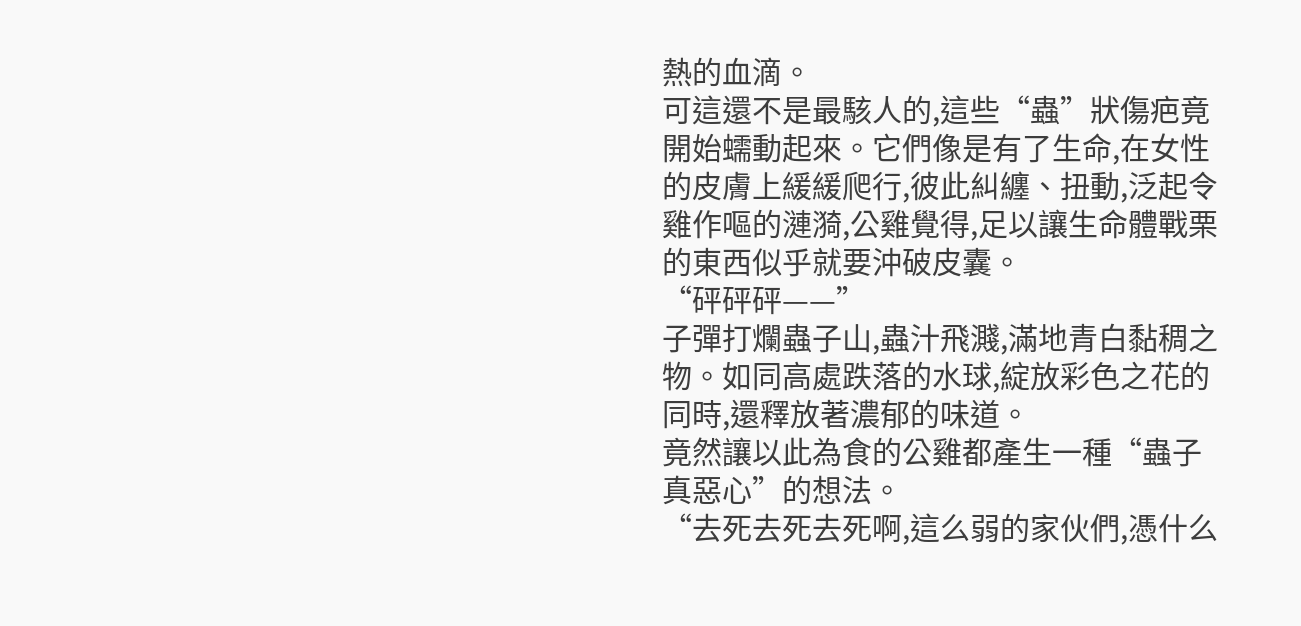熱的血滴。
可這還不是最駭人的,這些“蟲”狀傷疤竟開始蠕動起來。它們像是有了生命,在女性的皮膚上緩緩爬行,彼此糾纏、扭動,泛起令雞作嘔的漣漪,公雞覺得,足以讓生命體戰栗的東西似乎就要沖破皮囊。
“砰砰砰——”
子彈打爛蟲子山,蟲汁飛濺,滿地青白黏稠之物。如同高處跌落的水球,綻放彩色之花的同時,還釋放著濃郁的味道。
竟然讓以此為食的公雞都產生一種“蟲子真惡心”的想法。
“去死去死去死啊,這么弱的家伙們,憑什么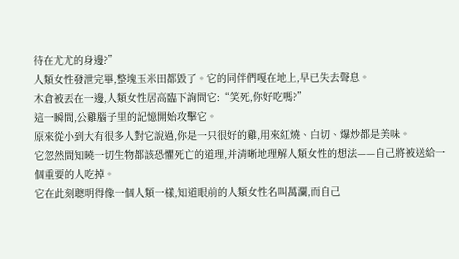待在尤尤的身邊?”
人類女性發泄完畢,整塊玉米田都毀了。它的同伴們嘎在地上,早已失去聲息。
木倉被丟在一邊,人類女性居高臨下詢問它:“笑死,你好吃嗎?”
這一瞬間,公雞腦子里的記憶開始攻擊它。
原來從小到大有很多人對它說過,你是一只很好的雞,用來紅燒、白切、爆炒都是美味。
它忽然間知曉一切生物都該恐懼死亡的道理,并清晰地理解人類女性的想法——自己將被送給一個重要的人吃掉。
它在此刻聰明得像一個人類一樣,知道眼前的人類女性名叫萬瀾,而自己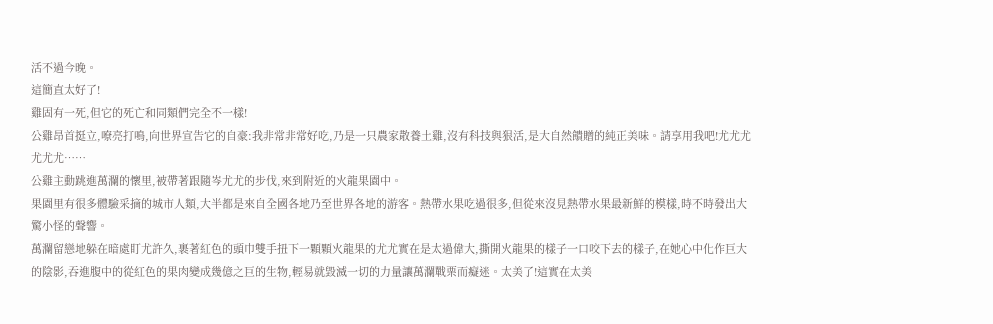活不過今晚。
這簡直太好了!
雞固有一死,但它的死亡和同類們完全不一樣!
公雞昂首挺立,嘹亮打鳴,向世界宣告它的自豪:我非常非常好吃,乃是一只農家散養土雞,沒有科技與狠活,是大自然饋贈的純正美味。請享用我吧!尤尤尤尤尤尤……
公雞主動跳進萬瀾的懷里,被帶著跟隨岑尤尤的步伐,來到附近的火龍果園中。
果園里有很多體驗采摘的城市人類,大半都是來自全國各地乃至世界各地的游客。熱帶水果吃過很多,但從來沒見熱帶水果最新鮮的模樣,時不時發出大驚小怪的聲響。
萬瀾留戀地躲在暗處盯尤許久,裹著紅色的頭巾雙手扭下一顆顆火龍果的尤尤實在是太過偉大,撕開火龍果的樣子一口咬下去的樣子,在她心中化作巨大的陰影,吞進腹中的從紅色的果肉變成幾億之巨的生物,輕易就毀滅一切的力量讓萬瀾戰栗而癡迷。太美了!這實在太美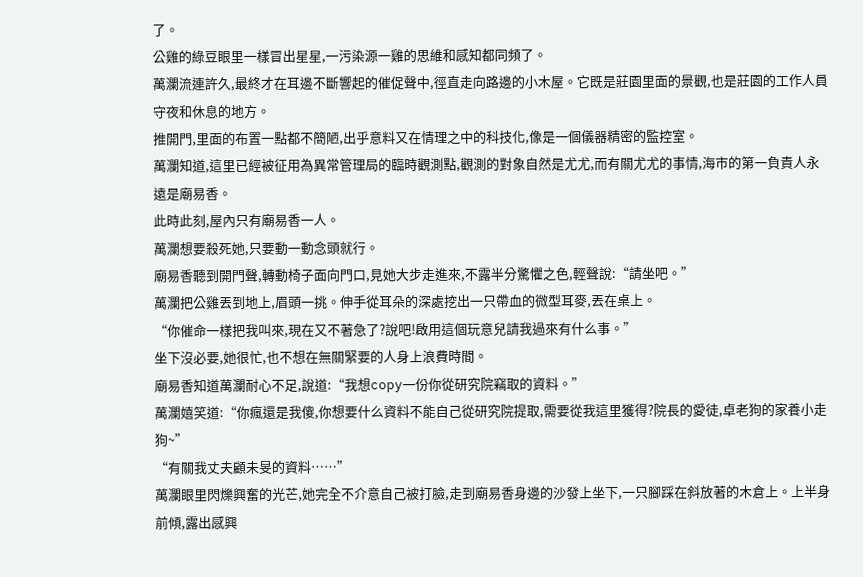了。
公雞的綠豆眼里一樣冒出星星,一污染源一雞的思維和感知都同頻了。
萬瀾流連許久,最終才在耳邊不斷響起的催促聲中,徑直走向路邊的小木屋。它既是莊園里面的景觀,也是莊園的工作人員守夜和休息的地方。
推開門,里面的布置一點都不簡陋,出乎意料又在情理之中的科技化,像是一個儀器精密的監控室。
萬瀾知道,這里已經被征用為異常管理局的臨時觀測點,觀測的對象自然是尤尤,而有關尤尤的事情,海市的第一負責人永遠是廟易香。
此時此刻,屋內只有廟易香一人。
萬瀾想要殺死她,只要動一動念頭就行。
廟易香聽到開門聲,轉動椅子面向門口,見她大步走進來,不露半分驚懼之色,輕聲說:“請坐吧。”
萬瀾把公雞丟到地上,眉頭一挑。伸手從耳朵的深處挖出一只帶血的微型耳麥,丟在桌上。
“你催命一樣把我叫來,現在又不著急了?說吧!啟用這個玩意兒請我過來有什么事。”
坐下沒必要,她很忙,也不想在無關緊要的人身上浪費時間。
廟易香知道萬瀾耐心不足,說道:“我想copy一份你從研究院竊取的資料。”
萬瀾嬉笑道:“你瘋還是我傻,你想要什么資料不能自己從研究院提取,需要從我這里獲得?院長的愛徒,卓老狗的家養小走狗~”
“有關我丈夫顧未旻的資料……”
萬瀾眼里閃爍興奮的光芒,她完全不介意自己被打臉,走到廟易香身邊的沙發上坐下,一只腳踩在斜放著的木倉上。上半身前傾,露出感興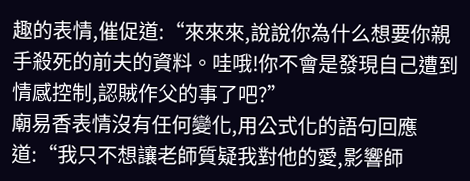趣的表情,催促道:“來來來,說說你為什么想要你親手殺死的前夫的資料。哇哦!你不會是發現自己遭到情感控制,認賊作父的事了吧?”
廟易香表情沒有任何變化,用公式化的語句回應道:“我只不想讓老師質疑我對他的愛,影響師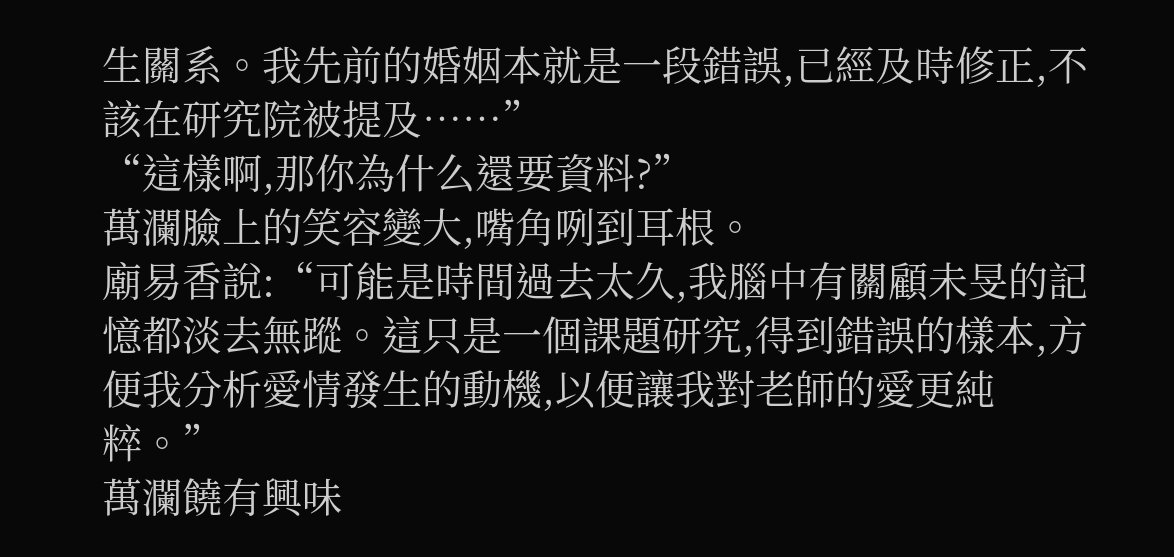生關系。我先前的婚姻本就是一段錯誤,已經及時修正,不該在研究院被提及……”
“這樣啊,那你為什么還要資料?”
萬瀾臉上的笑容變大,嘴角咧到耳根。
廟易香說:“可能是時間過去太久,我腦中有關顧未旻的記憶都淡去無蹤。這只是一個課題研究,得到錯誤的樣本,方便我分析愛情發生的動機,以便讓我對老師的愛更純粹。”
萬瀾饒有興味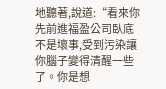地聽著,說道:“看來你先前進福盈公司臥底不是壞事,受到污染讓你腦子變得清醒一些了。你是想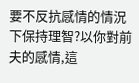要不反抗感情的情況下保持理智?以你對前夫的感情,這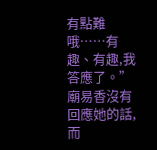有點難哦……有趣、有趣,我答應了。”
廟易香沒有回應她的話,而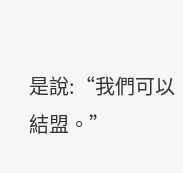是說:“我們可以結盟。”